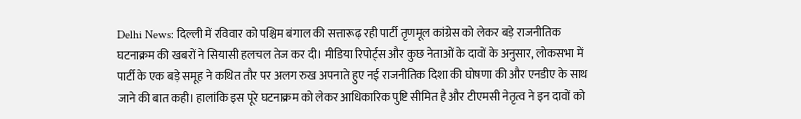Delhi News: दिल्ली में रविवार को पश्चिम बंगाल की सत्तारूढ़ रही पार्टी तृणमूल कांग्रेस को लेकर बड़े राजनीतिक घटनाक्रम की खबरों ने सियासी हलचल तेज कर दी। मीडिया रिपोर्ट्स और कुछ नेताओं के दावों के अनुसार, लोकसभा में पार्टी के एक बड़े समूह ने कथित तौर पर अलग रुख अपनाते हुए नई राजनीतिक दिशा की घोषणा की और एनडीए के साथ जाने की बात कही। हालांकि इस पूरे घटनाक्रम को लेकर आधिकारिक पुष्टि सीमित है और टीएमसी नेतृत्व ने इन दावों को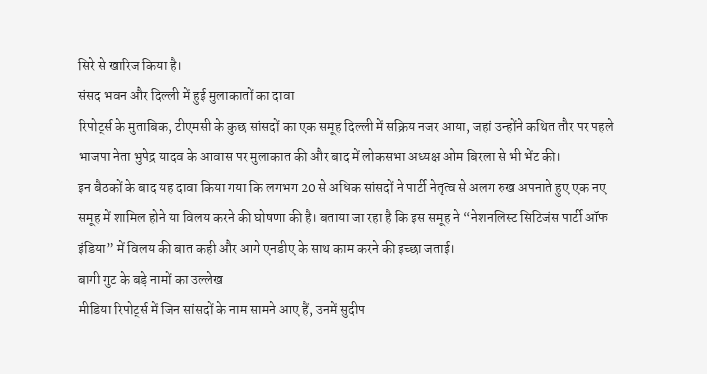सिरे से खारिज किया है।
संसद भवन और दिल्ली में हुई मुलाकातों का दावा
रिपोर्ट्स के मुताबिक, टीएमसी के कुछ सांसदों का एक समूह दिल्ली में सक्रिय नजर आया, जहां उन्होंने कथित तौर पर पहले भाजपा नेता भुपेद्र यादव के आवास पर मुलाकात की और बाद में लोकसभा अध्यक्ष ओम बिरला से भी भेंट की।
इन बैठकों के बाद यह दावा किया गया कि लगभग 20 से अधिक सांसदों ने पार्टी नेतृत्व से अलग रुख अपनाते हुए एक नए समूह में शामिल होने या विलय करने की घोषणा की है। बताया जा रहा है कि इस समूह ने “नेशनलिस्ट सिटिजंस पार्टी ऑफ इंडिया” में विलय की बात कही और आगे एनडीए के साथ काम करने की इच्छा जताई।
बागी गुट के बड़े नामों का उल्लेख
मीडिया रिपोर्ट्स में जिन सांसदों के नाम सामने आए हैं, उनमें सुदीप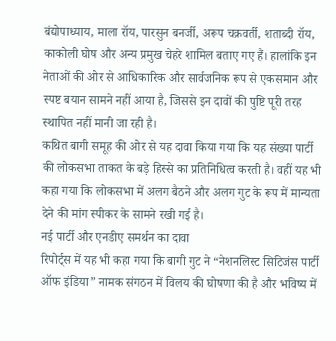बंद्योपाध्याय, माला रॉय, पारसुन बनर्जी, अरूप चक्रवर्ती, शताब्दी रॉय, काकोली घोष और अन्य प्रमुख चेहरे शामिल बताए गए हैं। हालांकि इन नेताओं की ओर से आधिकारिक और सार्वजनिक रूप से एकसमान और स्पष्ट बयान सामने नहीं आया है, जिससे इन दावों की पुष्टि पूरी तरह स्थापित नहीं मानी जा रही है।
कथित बागी समूह की ओर से यह दावा किया गया कि यह संख्या पार्टी की लोकसभा ताकत के बड़े हिस्से का प्रतिनिधित्व करती है। वहीं यह भी कहा गया कि लोकसभा में अलग बैठने और अलग गुट के रूप में मान्यता देने की मांग स्पीकर के सामने रखी गई है।
नई पार्टी और एनडीए समर्थन का दावा
रिपोर्ट्स में यह भी कहा गया कि बागी गुट ने “नेशनलिस्ट सिटिजंस पार्टी ऑफ इंडिया” नामक संगठन में विलय की घोषणा की है और भविष्य में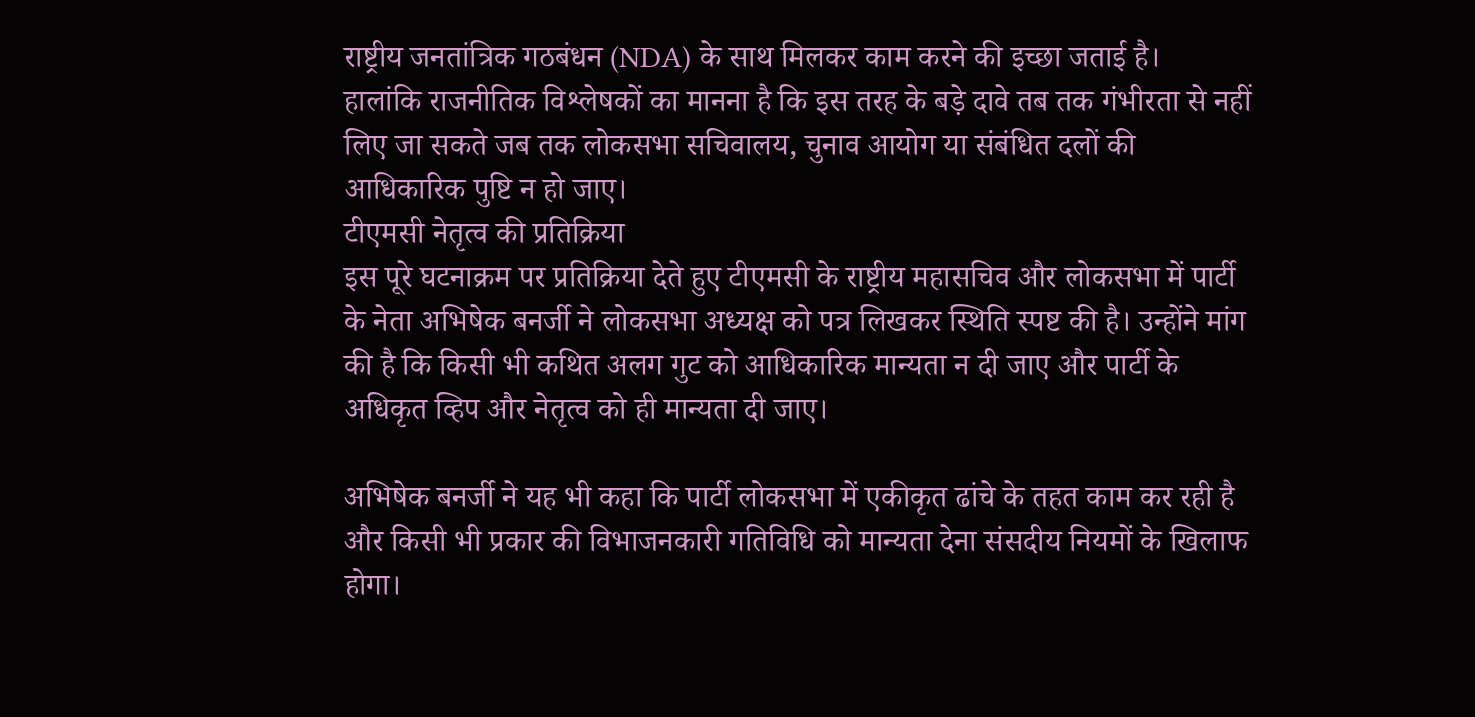राष्ट्रीय जनतांत्रिक गठबंधन (NDA) के साथ मिलकर काम करने की इच्छा जताई है।
हालांकि राजनीतिक विश्लेषकों का मानना है कि इस तरह के बड़े दावे तब तक गंभीरता से नहीं लिए जा सकते जब तक लोकसभा सचिवालय, चुनाव आयोग या संबंधित दलों की आधिकारिक पुष्टि न हो जाए।
टीएमसी नेतृत्व की प्रतिक्रिया
इस पूरे घटनाक्रम पर प्रतिक्रिया देते हुए टीएमसी के राष्ट्रीय महासचिव और लोकसभा में पार्टी के नेता अभिषेक बनर्जी ने लोकसभा अध्यक्ष को पत्र लिखकर स्थिति स्पष्ट की है। उन्होंने मांग की है कि किसी भी कथित अलग गुट को आधिकारिक मान्यता न दी जाए और पार्टी के अधिकृत व्हिप और नेतृत्व को ही मान्यता दी जाए।

अभिषेक बनर्जी ने यह भी कहा कि पार्टी लोकसभा में एकीकृत ढांचे के तहत काम कर रही है और किसी भी प्रकार की विभाजनकारी गतिविधि को मान्यता देना संसदीय नियमों के खिलाफ होगा।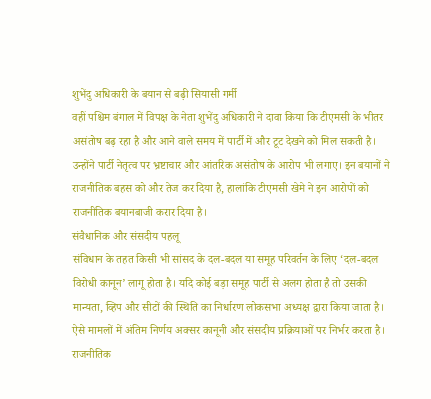शुभेंदु अधिकारी के बयान से बढ़ी सियासी गर्मी
वहीं पश्चिम बंगाल में विपक्ष के नेता शुभेंदु अधिकारी ने दावा किया कि टीएमसी के भीतर असंतोष बढ़ रहा है और आने वाले समय में पार्टी में और टूट देखने को मिल सकती है। उन्होंने पार्टी नेतृत्व पर भ्रष्टाचार और आंतरिक असंतोष के आरोप भी लगाए। इन बयानों ने राजनीतिक बहस को और तेज कर दिया है, हालांकि टीएमसी खेमे ने इन आरोपों को राजनीतिक बयानबाजी करार दिया है।
संवैधानिक और संसदीय पहलू
संविधान के तहत किसी भी सांसद के दल-बदल या समूह परिवर्तन के लिए ‘दल-बदल विरोधी कानून’ लागू होता है। यदि कोई बड़ा समूह पार्टी से अलग होता है तो उसकी मान्यता, व्हिप और सीटों की स्थिति का निर्धारण लोकसभा अध्यक्ष द्वारा किया जाता है। ऐसे मामलों में अंतिम निर्णय अक्सर कानूनी और संसदीय प्रक्रियाओं पर निर्भर करता है।
राजनीतिक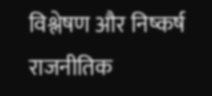विश्लेषण और निष्कर्ष
राजनीतिक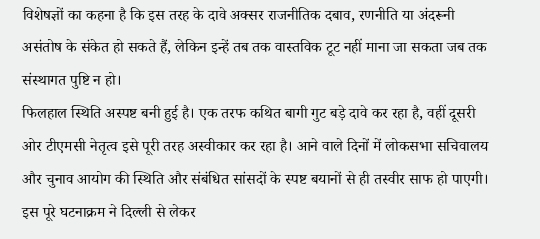विशेषज्ञों का कहना है कि इस तरह के दावे अक्सर राजनीतिक दबाव, रणनीति या अंदरूनी असंतोष के संकेत हो सकते हैं, लेकिन इन्हें तब तक वास्तविक टूट नहीं माना जा सकता जब तक संस्थागत पुष्टि न हो।
फिलहाल स्थिति अस्पष्ट बनी हुई है। एक तरफ कथित बागी गुट बड़े दावे कर रहा है, वहीं दूसरी ओर टीएमसी नेतृत्व इसे पूरी तरह अस्वीकार कर रहा है। आने वाले दिनों में लोकसभा सचिवालय और चुनाव आयोग की स्थिति और संबंधित सांसदों के स्पष्ट बयानों से ही तस्वीर साफ हो पाएगी।
इस पूरे घटनाक्रम ने दिल्ली से लेकर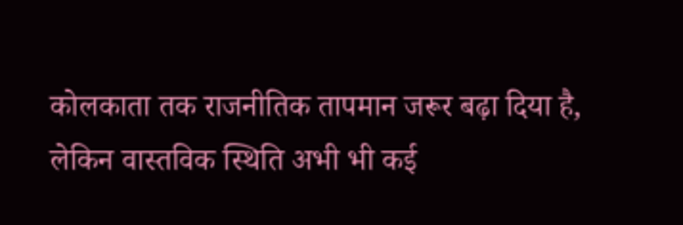कोलकाता तक राजनीतिक तापमान जरूर बढ़ा दिया है, लेकिन वास्तविक स्थिति अभी भी कई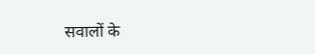सवालों के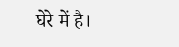घेरे में है।